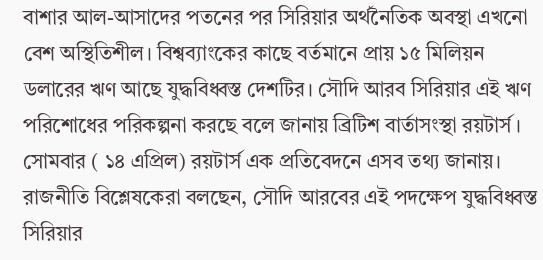বাশার আল-আসাদের পতনের পর সিরিয়ার অর্থনৈতিক অবস্থা এখনো বেশ অস্থিতিশীল। বিশ্বব্যাংকের কাছে বর্তমানে প্রায় ১৫ মিলিয়ন ডলারের ঋণ আছে যুদ্ধবিধ্বস্ত দেশটির। সৌদি আরব সিরিয়ার এই ঋণ পরিশোধের পরিকল্পনা করছে বলে জানায় ব্রিটিশ বার্তাসংস্থা রয়টার্স।
সোমবার ( ১৪ এপ্রিল) রয়টার্স এক প্রতিবেদনে এসব তথ্য জানায়।
রাজনীতি বিশ্লেষকেরা বলছেন, সৌদি আরবের এই পদক্ষেপ যুদ্ধবিধ্বস্ত সিরিয়ার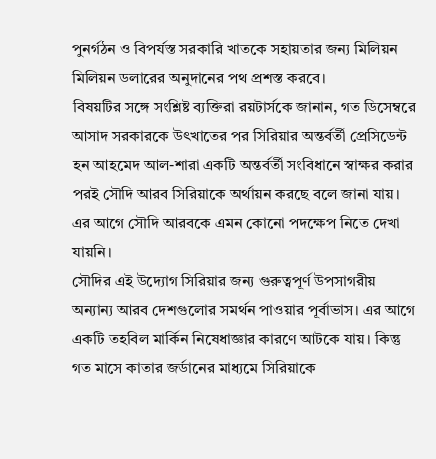পুনর্গঠন ও বিপর্যস্ত সরকারি খাতকে সহায়তার জন্য মিলিয়ন মিলিয়ন ডলারের অনুদানের পথ প্রশস্ত করবে।
বিষয়টির সঙ্গে সংশ্লিষ্ট ব্যক্তিরা রয়টার্সকে জানান, গত ডিসেম্বরে আসাদ সরকারকে উৎখাতের পর সিরিয়ার অন্তর্বর্তী প্রেসিডেন্ট হন আহমেদ আল-শারা একটি অন্তর্বর্তী সংবিধানে স্বাক্ষর করার পরই সৌদি আরব সিরিয়াকে অর্থায়ন করছে বলে জানা যায়। এর আগে সৌদি আরবকে এমন কোনো পদক্ষেপ নিতে দেখা যায়নি।
সৌদির এই উদ্যোগ সিরিয়ার জন্য গুরুত্বপূর্ণ উপসাগরীয় অন্যান্য আরব দেশগুলোর সমর্থন পাওয়ার পূর্বাভাস। এর আগে একটি তহবিল মার্কিন নিষেধাজ্ঞার কারণে আটকে যায়। কিন্তু গত মাসে কাতার জর্ডানের মাধ্যমে সিরিয়াকে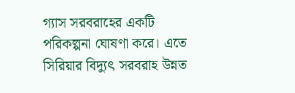গ্যাস সরবরাহের একটি পরিকল্পনা ঘোষণা করে। এতে সিরিয়ার বিদ্যুৎ সরবরাহ উন্নত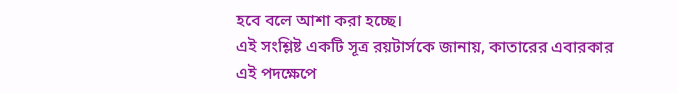হবে বলে আশা করা হচ্ছে।
এই সংশ্লিষ্ট একটি সূত্র রয়টার্সকে জানায়, কাতারের এবারকার এই পদক্ষেপে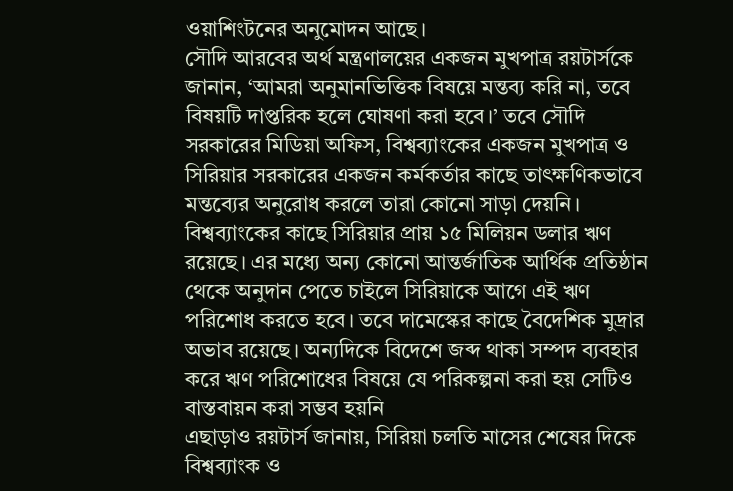ওয়াশিংটনের অনুমোদন আছে।
সৌদি আরবের অর্থ মন্ত্রণালয়ের একজন মুখপাত্র রয়টার্সকে জানান, ‘আমরা অনুমানভিত্তিক বিষয়ে মন্তব্য করি না, তবে বিষয়টি দাপ্তরিক হলে ঘোষণা করা হবে।’ তবে সৌদি সরকারের মিডিয়া অফিস, বিশ্বব্যাংকের একজন মুখপাত্র ও সিরিয়ার সরকারের একজন কর্মকর্তার কাছে তাৎক্ষণিকভাবে মন্তব্যের অনুরোধ করলে তারা কোনো সাড়া দেয়নি।
বিশ্বব্যাংকের কাছে সিরিয়ার প্রায় ১৫ মিলিয়ন ডলার ঋণ রয়েছে। এর মধ্যে অন্য কোনো আন্তর্জাতিক আর্থিক প্রতিষ্ঠান থেকে অনুদান পেতে চাইলে সিরিয়াকে আগে এই ঋণ পরিশোধ করতে হবে। তবে দামেস্কের কাছে বৈদেশিক মুদ্রার অভাব রয়েছে। অন্যদিকে বিদেশে জব্দ থাকা সম্পদ ব্যবহার করে ঋণ পরিশোধের বিষয়ে যে পরিকল্পনা করা হয় সেটিও বাস্তবায়ন করা সম্ভব হয়নি
এছাড়াও রয়টার্স জানায়, সিরিয়া চলতি মাসের শেষের দিকে বিশ্বব্যাংক ও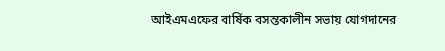আইএমএফের বার্ষিক বসন্তকালীন সভায় যোগদানের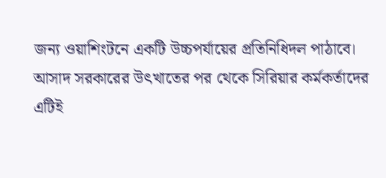জন্য ওয়াশিংটনে একটি উচ্চপর্যায়ের প্রতিনিধিদল পাঠাবে। আসাদ সরকারের উৎখাতের পর থেকে সিরিয়ার কর্মকর্তাদের এটিই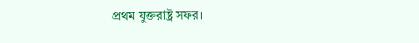প্রথম যুক্তরাষ্ট্র সফর।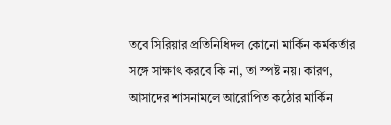তবে সিরিয়ার প্রতিনিধিদল কোনো মার্কিন কর্মকর্তার সঙ্গে সাক্ষাৎ করবে কি না, তা স্পষ্ট নয়। কারণ, আসাদের শাসনামলে আরোপিত কঠোর মার্কিন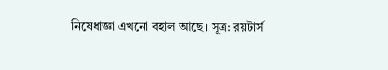নিষেধাজ্ঞা এখনো বহাল আছে। সূত্র: রয়টার্স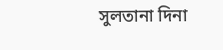সুলতানা দিনা